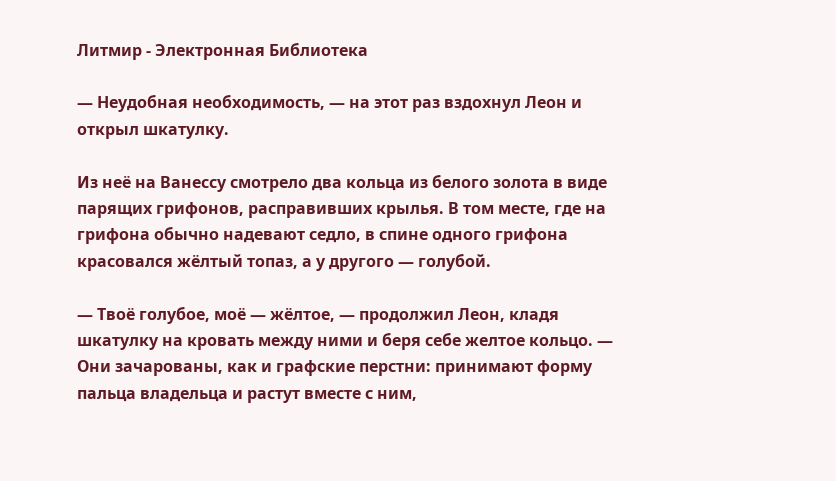Литмир - Электронная Библиотека

— Неудобная необходимость, — на этот раз вздохнул Леон и открыл шкатулку.

Из неё на Ванессу смотрело два кольца из белого золота в виде парящих грифонов, расправивших крылья. В том месте, где на грифона обычно надевают седло, в спине одного грифона красовался жёлтый топаз, а у другого — голубой.

— Твоё голубое, моё — жёлтое, — продолжил Леон, кладя шкатулку на кровать между ними и беря себе желтое кольцо. — Они зачарованы, как и графские перстни: принимают форму пальца владельца и растут вместе с ним,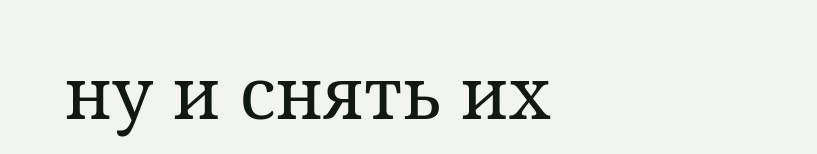ну и снять их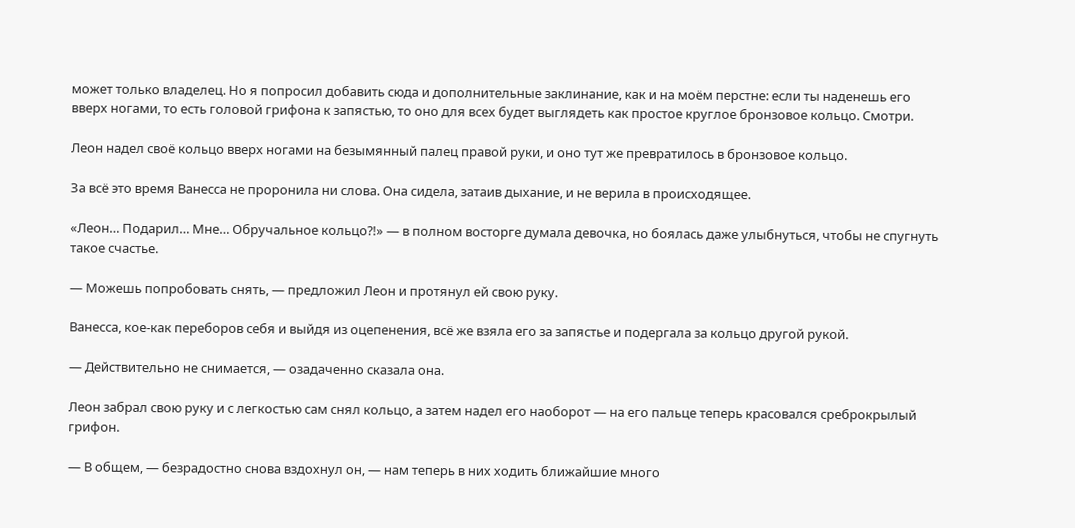может только владелец. Но я попросил добавить сюда и дополнительные заклинание, как и на моём перстне: если ты наденешь его вверх ногами, то есть головой грифона к запястью, то оно для всех будет выглядеть как простое круглое бронзовое кольцо. Смотри.

Леон надел своё кольцо вверх ногами на безымянный палец правой руки, и оно тут же превратилось в бронзовое кольцо.

За всё это время Ванесса не проронила ни слова. Она сидела, затаив дыхание, и не верила в происходящее.

«Леон… Подарил… Мне… Обручальное кольцо⁈» — в полном восторге думала девочка, но боялась даже улыбнуться, чтобы не спугнуть такое счастье.

— Можешь попробовать снять, — предложил Леон и протянул ей свою руку.

Ванесса, кое-как переборов себя и выйдя из оцепенения, всё же взяла его за запястье и подергала за кольцо другой рукой.

— Действительно не снимается, — озадаченно сказала она.

Леон забрал свою руку и с легкостью сам снял кольцо, а затем надел его наоборот — на его пальце теперь красовался среброкрылый грифон.

— В общем, — безрадостно снова вздохнул он, — нам теперь в них ходить ближайшие много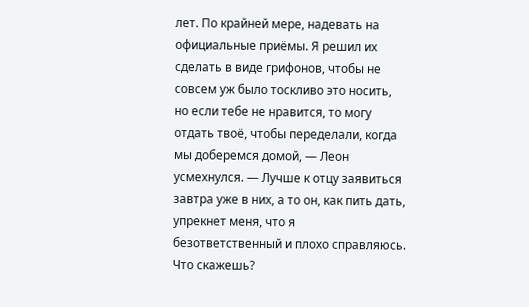лет. По крайней мере, надевать на официальные приёмы. Я решил их сделать в виде грифонов, чтобы не совсем уж было тоскливо это носить, но если тебе не нравится, то могу отдать твоё, чтобы переделали, когда мы доберемся домой, — Леон усмехнулся. — Лучше к отцу заявиться завтра уже в них, а то он, как пить дать, упрекнет меня, что я безответственный и плохо справляюсь. Что скажешь?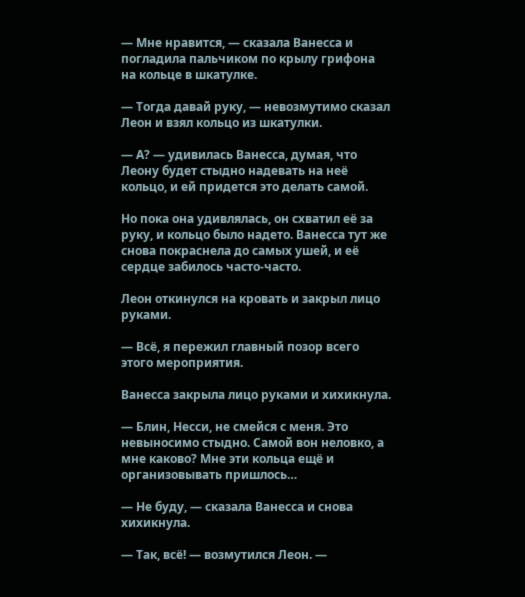— Мне нравится, — сказала Ванесса и погладила пальчиком по крылу грифона на кольце в шкатулке.

— Тогда давай руку, — невозмутимо сказал Леон и взял кольцо из шкатулки.

— А? — удивилась Ванесса, думая, что Леону будет стыдно надевать на неё кольцо, и ей придется это делать самой.

Но пока она удивлялась, он схватил её за руку, и кольцо было надето. Ванесса тут же снова покраснела до самых ушей, и её сердце забилось часто-часто.

Леон откинулся на кровать и закрыл лицо руками.

— Всё, я пережил главный позор всего этого мероприятия.

Ванесса закрыла лицо руками и хихикнула.

— Блин, Несси, не смейся с меня. Это невыносимо стыдно. Самой вон неловко, а мне каково? Мне эти кольца ещё и организовывать пришлось…

— Не буду, — сказала Ванесса и снова хихикнула.

— Так, всё! — возмутился Леон. —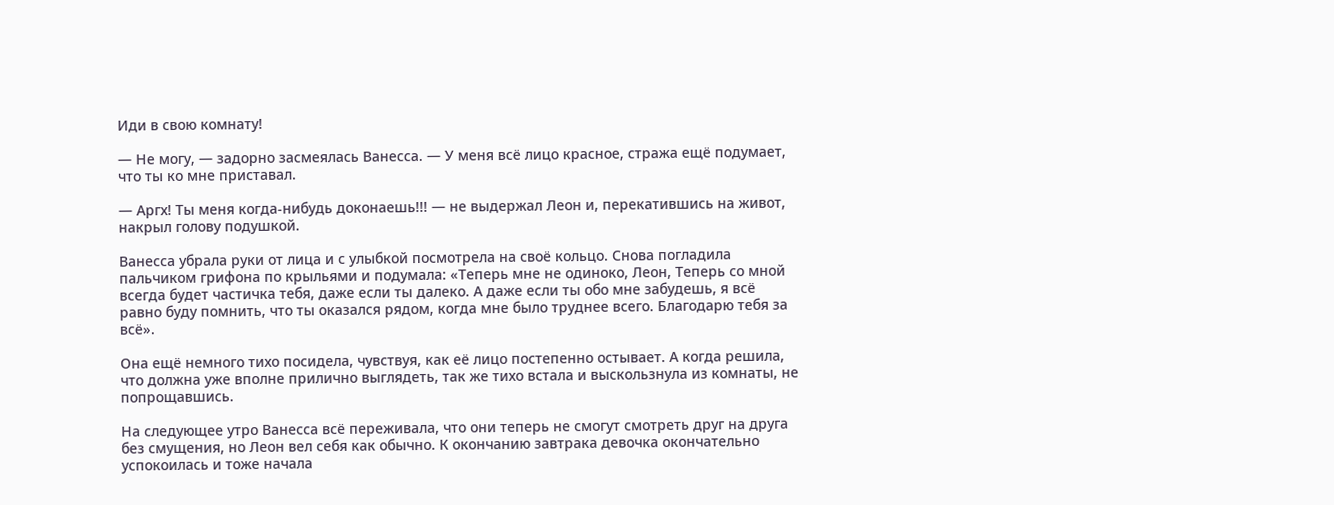Иди в свою комнату!

— Не могу, — задорно засмеялась Ванесса. — У меня всё лицо красное, стража ещё подумает, что ты ко мне приставал.

— Аргх! Ты меня когда-нибудь доконаешь!!! — не выдержал Леон и, перекатившись на живот, накрыл голову подушкой.

Ванесса убрала руки от лица и с улыбкой посмотрела на своё кольцо. Снова погладила пальчиком грифона по крыльями и подумала: «Теперь мне не одиноко, Леон, Теперь со мной всегда будет частичка тебя, даже если ты далеко. А даже если ты обо мне забудешь, я всё равно буду помнить, что ты оказался рядом, когда мне было труднее всего. Благодарю тебя за всё».

Она ещё немного тихо посидела, чувствуя, как её лицо постепенно остывает. А когда решила, что должна уже вполне прилично выглядеть, так же тихо встала и выскользнула из комнаты, не попрощавшись.

На следующее утро Ванесса всё переживала, что они теперь не смогут смотреть друг на друга без смущения, но Леон вел себя как обычно. К окончанию завтрака девочка окончательно успокоилась и тоже начала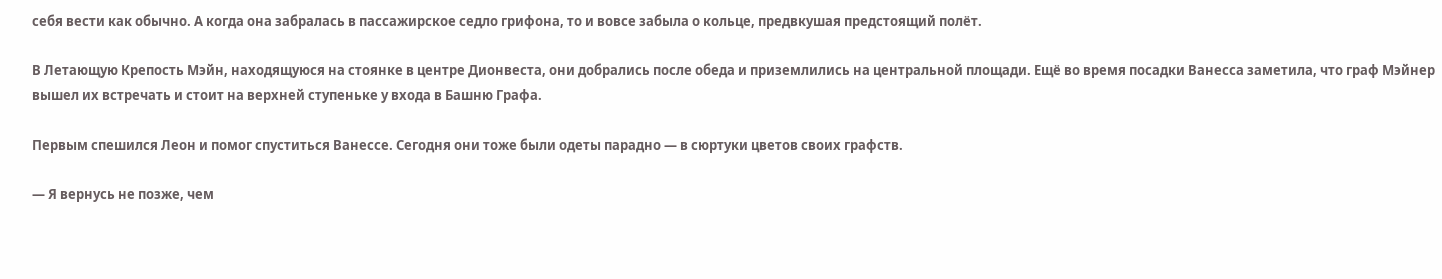себя вести как обычно. А когда она забралась в пассажирское седло грифона, то и вовсе забыла о кольце, предвкушая предстоящий полёт.

В Летающую Крепость Мэйн, находящуюся на стоянке в центре Дионвеста, они добрались после обеда и приземлились на центральной площади. Ещё во время посадки Ванесса заметила, что граф Мэйнер вышел их встречать и стоит на верхней ступеньке у входа в Башню Графа.

Первым спешился Леон и помог спуститься Ванессе. Сегодня они тоже были одеты парадно — в сюртуки цветов своих графств.

— Я вернусь не позже, чем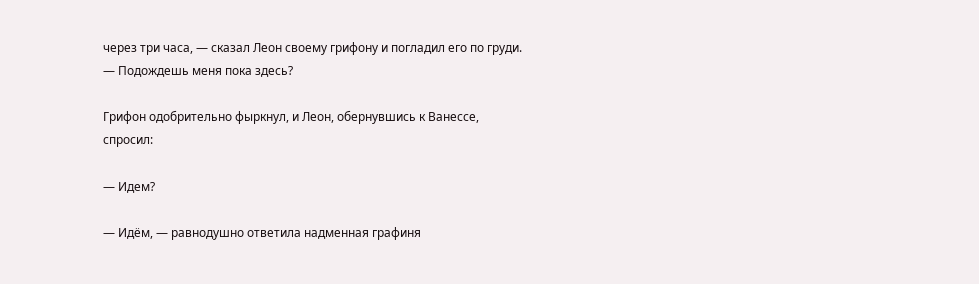через три часа, — сказал Леон своему грифону и погладил его по груди. — Подождешь меня пока здесь?

Грифон одобрительно фыркнул, и Леон, обернувшись к Ванессе, спросил:

— Идем?

— Идём, — равнодушно ответила надменная графиня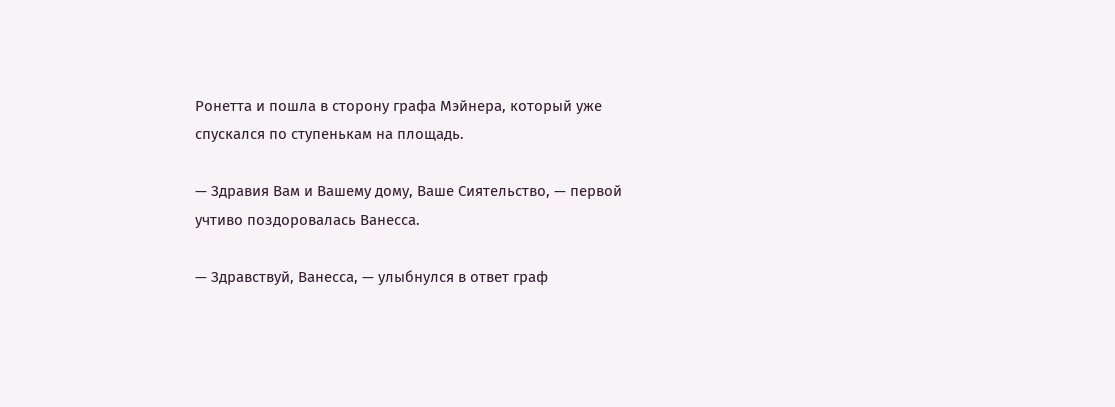Ронетта и пошла в сторону графа Мэйнера, который уже спускался по ступенькам на площадь.

— Здравия Вам и Вашему дому, Ваше Сиятельство, — первой учтиво поздоровалась Ванесса.

— Здравствуй, Ванесса, — улыбнулся в ответ граф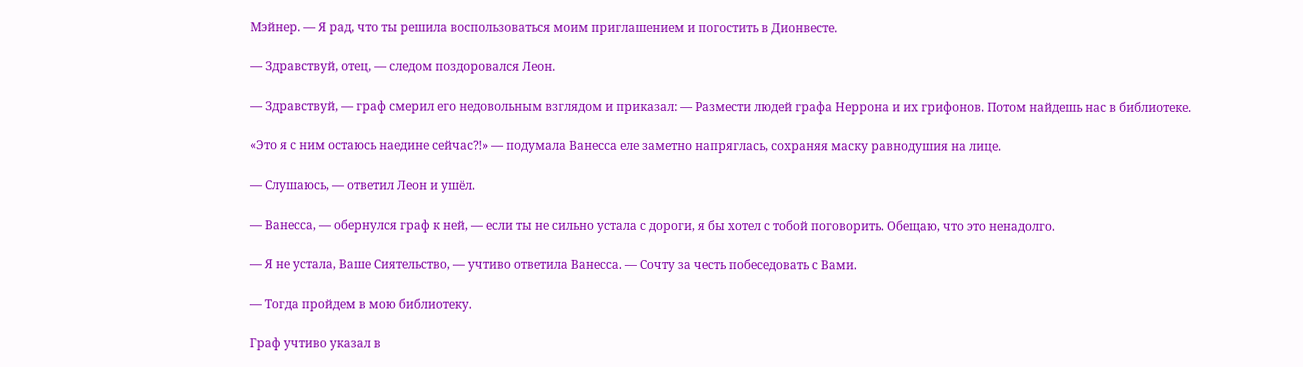Мэйнер. — Я рад, что ты решила воспользоваться моим приглашением и погостить в Дионвесте.

— Здравствуй, отец, — следом поздоровался Леон.

— Здравствуй, — граф смерил его недовольным взглядом и приказал: — Размести людей графа Неррона и их грифонов. Потом найдешь нас в библиотеке.

«Это я с ним остаюсь наедине сейчас⁈» — подумала Ванесса еле заметно напряглась, сохраняя маску равнодушия на лице.

— Слушаюсь, — ответил Леон и ушёл.

— Ванесса, — обернулся граф к ней, — если ты не сильно устала с дороги, я бы хотел с тобой поговорить. Обещаю, что это ненадолго.

— Я не устала, Ваше Сиятельство, — учтиво ответила Ванесса. — Сочту за честь побеседовать с Вами.

— Тогда пройдем в мою библиотеку.

Граф учтиво указал в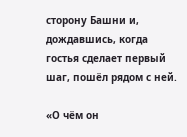сторону Башни и, дождавшись, когда гостья сделает первый шаг, пошёл рядом с ней.

«О чём он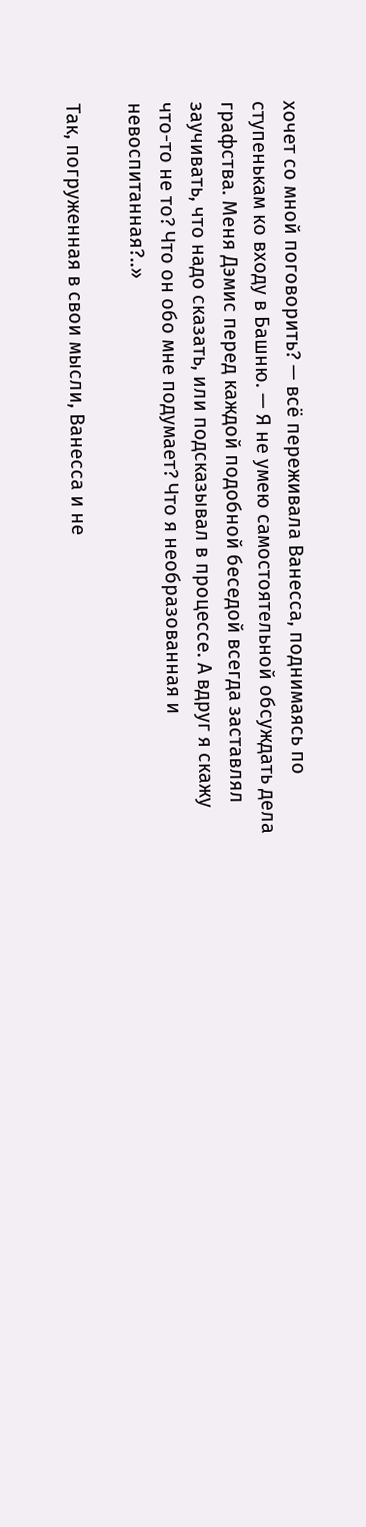хочет со мной поговорить? — всё переживала Ванесса, поднимаясь по ступенькам ко входу в Башню. — Я не умею самостоятельной обсуждать дела графства. Меня Дэмис перед каждой подобной беседой всегда заставлял заучивать, что надо сказать, или подсказывал в процессе. А вдруг я скажу что-то не то? Что он обо мне подумает? Что я необразованная и невоспитанная?..»

Так, погруженная в свои мысли, Ванесса и не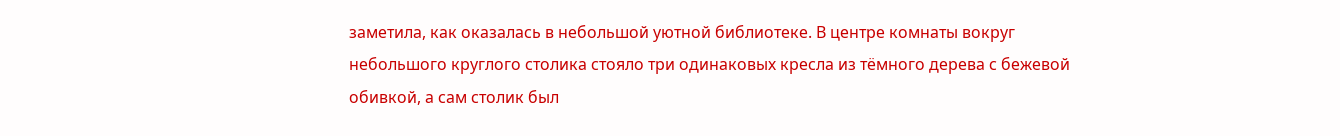заметила, как оказалась в небольшой уютной библиотеке. В центре комнаты вокруг небольшого круглого столика стояло три одинаковых кресла из тёмного дерева с бежевой обивкой, а сам столик был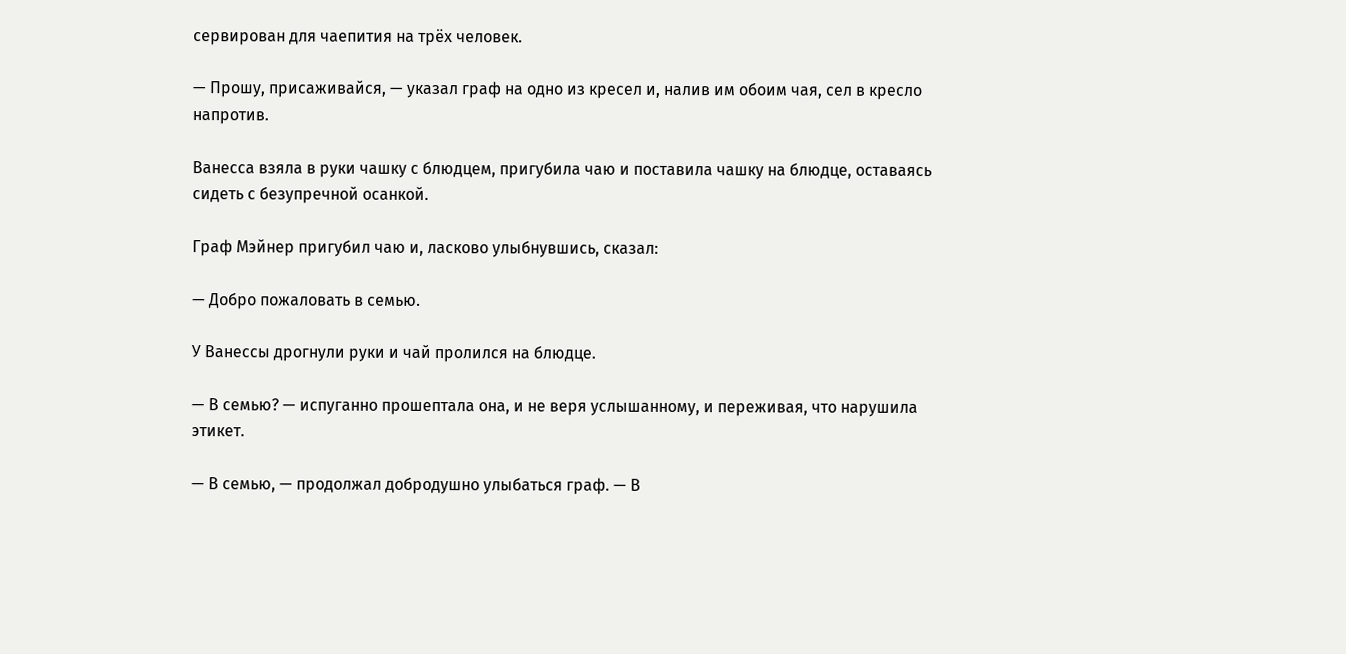сервирован для чаепития на трёх человек.

— Прошу, присаживайся, — указал граф на одно из кресел и, налив им обоим чая, сел в кресло напротив.

Ванесса взяла в руки чашку с блюдцем, пригубила чаю и поставила чашку на блюдце, оставаясь сидеть с безупречной осанкой.

Граф Мэйнер пригубил чаю и, ласково улыбнувшись, сказал:

— Добро пожаловать в семью.

У Ванессы дрогнули руки и чай пролился на блюдце.

— В семью? — испуганно прошептала она, и не веря услышанному, и переживая, что нарушила этикет.

— В семью, — продолжал добродушно улыбаться граф. — В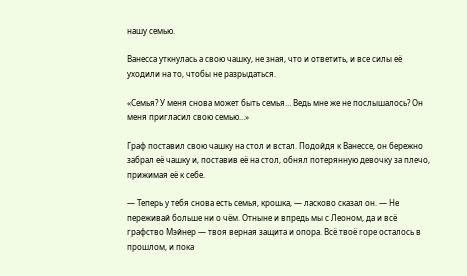нашу семью.

Ванесса уткнулась а свою чашку, не зная, что и ответить, и все силы её уходили на то, чтобы не разрыдаться.

«Семья? У меня снова может быть семья… Ведь мне же не послышалось? Он меня пригласил свою семью…»

Граф поставил свою чашку на стол и встал. Подойдя к Ванессе, он бережно забрал её чашку и, поставив её на стол, обнял потерянную девочку за плечо, прижимая её к себе.

— Теперь у тебя снова есть семья, крошка, — ласково сказал он. — Не переживай больше ни о чём. Отныне и впредь мы с Леоном, да и всё графство Мэйнер — твоя верная защита и опора. Всё твоё горе осталось в прошлом, и пока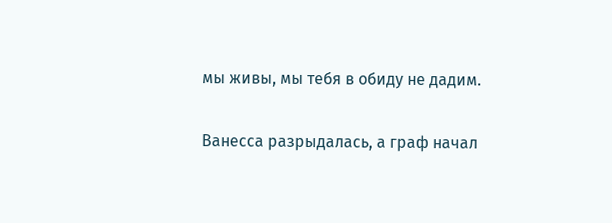мы живы, мы тебя в обиду не дадим.

Ванесса разрыдалась, а граф начал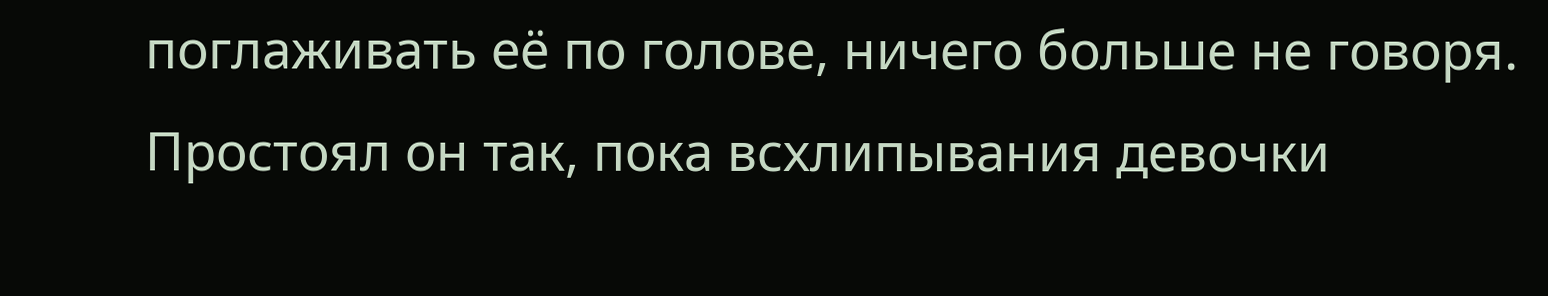поглаживать её по голове, ничего больше не говоря. Простоял он так, пока всхлипывания девочки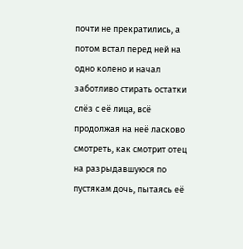почти не прекратились, а потом встал перед ней на одно колено и начал заботливо стирать остатки слёз с её лица, всё продолжая на неё ласково смотреть, как смотрит отец на разрыдавшуюся по пустякам дочь, пытаясь её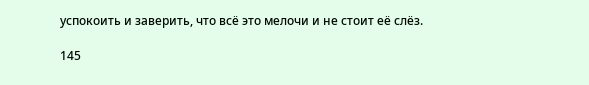успокоить и заверить, что всё это мелочи и не стоит её слёз.

145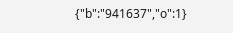{"b":"941637","o":1}